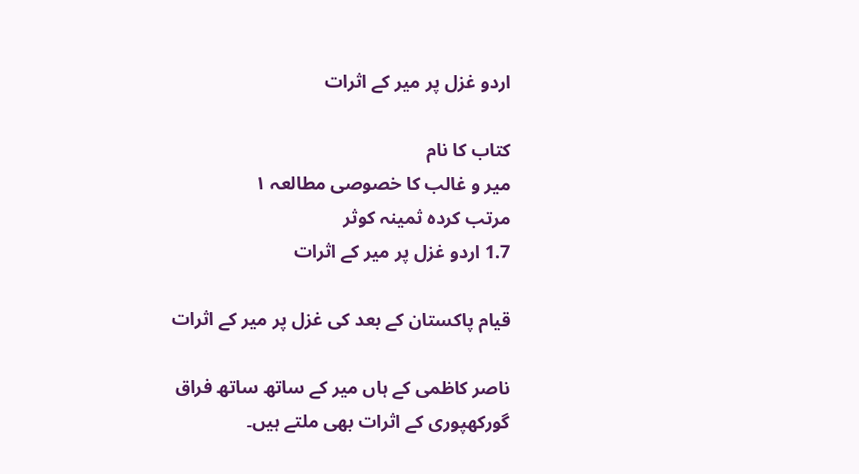اردو غزل پر میر کے اثرات

کتاب کا نام
میر و غالب کا خصوصی مطالعہ ۱
مرتب کردہ ثمینہ کوثر
1.7 اردو غزل پر میر کے اثرات

قیام پاکستان کے بعد کی غزل پر میر کے اثرات

ناصر کاظمی کے ہاں میر کے ساتھ ساتھ فراق گورکھپوری کے اثرات بھی ملتے ہیں۔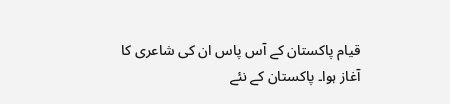قیام پاکستان کے آس پاس ان کی شاعری کا آغاز ہوا۔ پاکستان کے نئے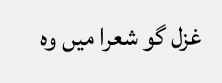غزل گو شعرا میں وہ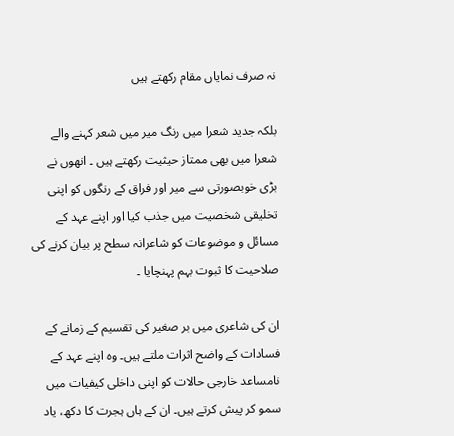نہ صرف نمایاں مقام رکھتے ہیں

بلکہ جدید شعرا میں رنگ میر میں شعر کہنے والے شعرا میں بھی ممتاز حیثیت رکھتے ہیں ۔ انھوں نے بڑی خوبصورتی سے میر اور فراق کے رنگوں کو اپنی تخلیقی شخصیت میں جذب کیا اور اپنے عہد کے مسائل و موضوعات کو شاعرانہ سطح پر بیان کرنے کی صلاحیت کا ثبوت بہم پہنچایا ۔

ان کی شاعری میں بر صغیر کی تقسیم کے زمانے کے فسادات کے واضح اثرات ملتے ہیں۔ وہ اپنے عہد کے نامساعد خارجی حالات کو اپنی داخلی کیفیات میں سمو کر پیش کرتے ہیں۔ ان کے ہاں ہجرت کا دکھ، یاد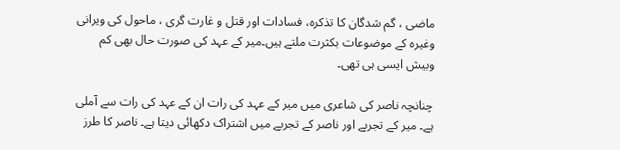ماضی ، گم شدگان کا تذکرہ، فسادات اور قتل و غارت گری ، ماحول کی ویرانی وغیرہ کے موضوعات بکثرت ملتے ہیں۔میر کے عہد کی صورت حال بھی کم وبیش ایسی ہی تھی۔

چنانچہ ناصر کی شاعری میں میر کے عہد کی رات ان کے عہد کی رات سے آملی ہے۔ میر کے تجربے اور ناصر کے تجربے میں اشتراک دکھائی دیتا ہے۔ ناصر کا طرز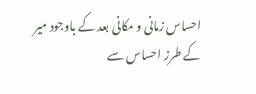احساس زمانی و مکانی بعد کے باوجود میر کے طرز احساس سے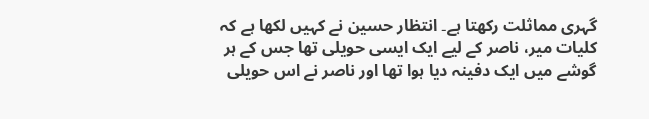گہری مماثلت رکھتا ہے۔ انتظار حسین نے کہیں لکھا ہے کہ کلیات میر، ناصر کے لیے ایک ایسی حویلی تھا جس کے ہر گوشے میں ایک دفینہ دیا ہوا تھا اور ناصر نے اس حویلی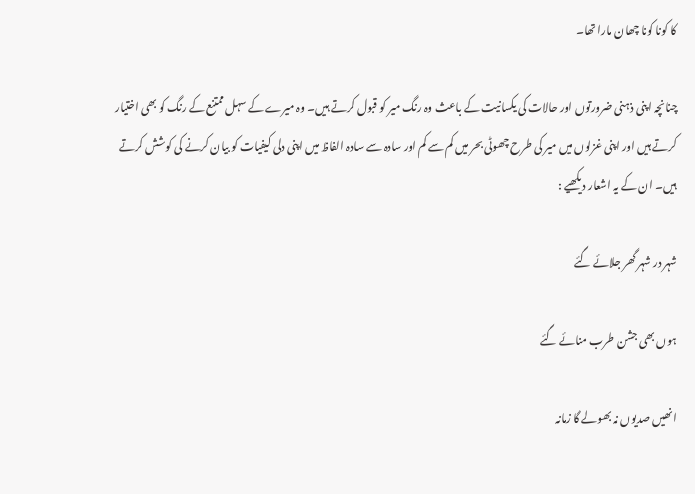کا کونا کونا چھان مارا تھا۔

چنانچہ اپنی ذہنی ضرورتوں اور حالات کی یکسانیت کے باعث وہ رنگ میر کو قبول کرتے ہیں۔ وہ میرے کے سہل ممتنع کے رنگ کو بھی اختیار کرتے ہیں اور اپنی غزلوں میں میر کی طرح چھوٹی بحر میں کم سے کم اور سادہ سے سادہ الفاظ میں اپنی دلی کیفیات کو بیان کرنے کی کوشش کرتے ہیں۔ ان کے یہ اشعار دیکھیے :

شہر در شہر گھر جلائے گئے

ہوں بھی جشن طرب منائے گئے

انھیں صدیوں نہ بھولے گا زمانہ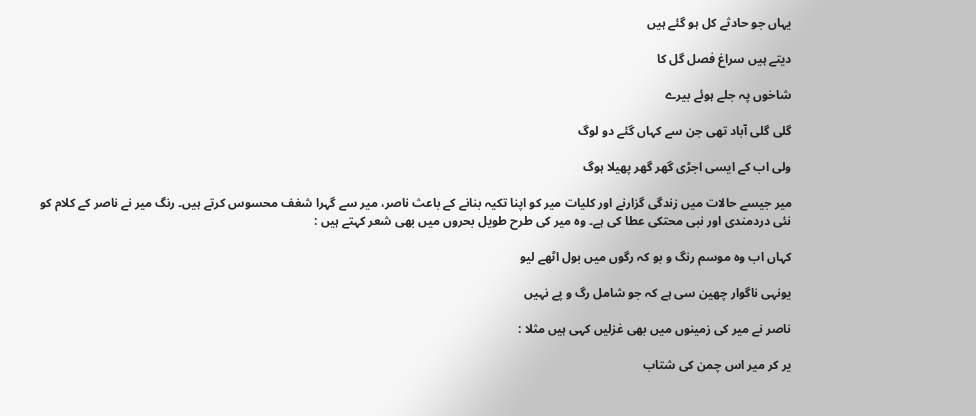یہاں جو حادثے کل ہو گئے ہیں

دیتے ہیں سراغ فصل گل کا

شاخوں پہ جلے ہوئے بیرے

گلی گلی آباد تھی جن سے کہاں گئے دو لوگ

ولی اب کے ایسی اجڑی گھر گھر پھیلا ہوگ

میر جیسے حالات میں زندگی گزارنے اور کلیات میر کو اپنا تکیہ بنانے کے باعث ناصر، میر سے گہرا شغف محسوس کرتے ہیں۔ رنگ میر نے ناصر کے کلام کو نئی دردمندی اور نبی محتکی عطا کی ہے۔ وہ میر کی طرح طویل بحروں میں بھی شعر کہتے ہیں :

کہاں اب وہ موسم رنگ و بو کہ رگوں میں بول اٹھے لیو

یونہی ناگوار چھین سی ہے کہ جو شامل رگ و پے نہیں

ناصر نے میر کی زمینوں میں بھی غزلیں کہی ہیں مثلا :

یر کر میر اس چمن کی شتاب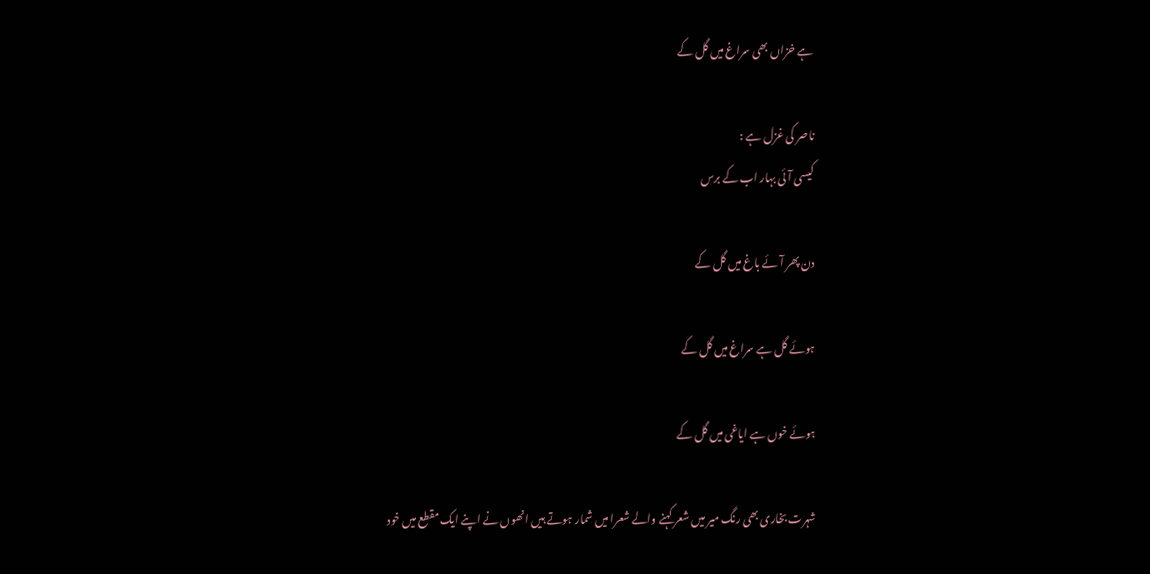ہے خزاں بھی سراغ میں گل کے

ناصر کی غزل ہے :
کیسی آئی بہار اب کے برس

دن پھر آئے باغ میں گل کے

ہوئے گل ہے سراغ میں گل کے

ہوئے خوں ہے ایاغی میں گل کے

شہرت بخاری بھی رنگ میر میں شعر کہنے والے شعرا میں شمار ہوتے ہیں انھوں نے اپنے ایک مقطع میں خود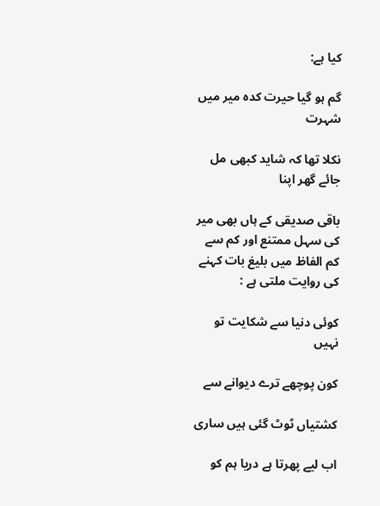کیا ہے:

گم ہو گیا حیرت کدہ میر میں شہرت

نکلا تھا کہ شاید کبھی مل جائے گھر اپنا

باقی صدیقی کے ہاں بھی میر کی سہل ممتنع اور کم سے کم الفاظ میں بلیغ بات کہنے کی روایت ملتی ہے :

کوئی دنیا سے شکایت تو نہیں

کون پوچھے ترے دیوانے سے

کشتیاں ٹوٹ گئی ہیں ساری

اب لیے پھرتا ہے دریا ہم کو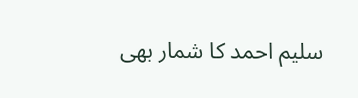سلیم احمد کا شمار بھی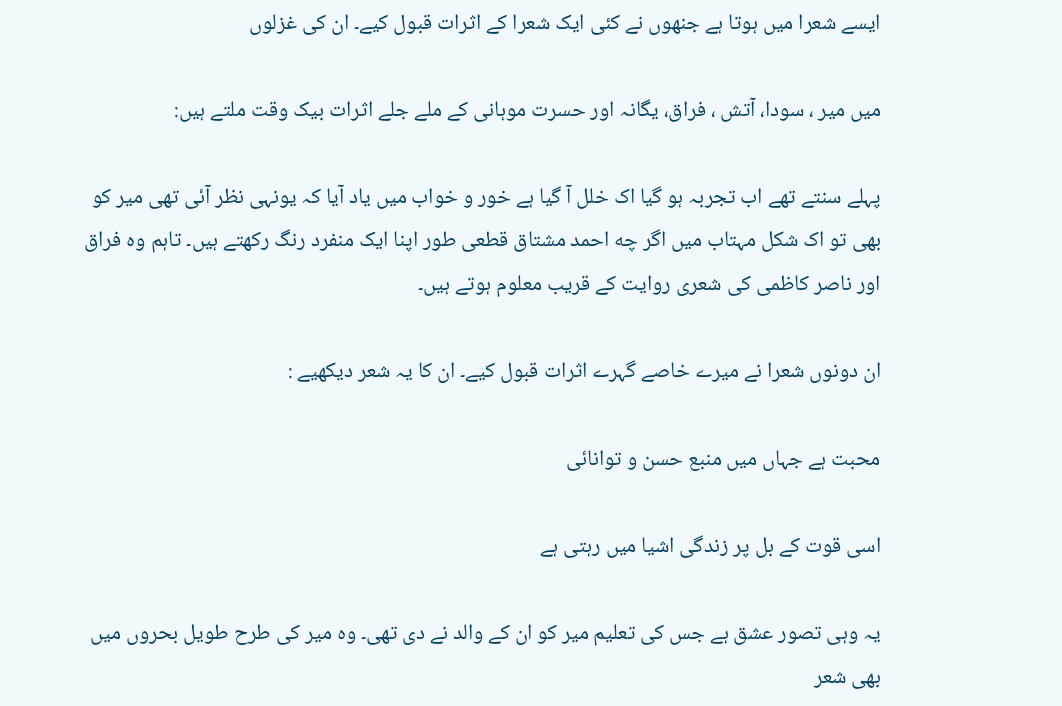ایسے شعرا میں ہوتا ہے جنھوں نے کئی ایک شعرا کے اثرات قبول کیے۔ ان کی غزلوں

میں میر ، سودا، آتش ، فراق، یگانہ اور حسرت موہانی کے ملے جلے اثرات بیک وقت ملتے ہیں:

پہلے سنتے تھے اب تجربہ ہو گیا اک خلل آ گیا ہے خور و خواب میں یاد آیا کہ یونہی نظر آئی تھی میر کو بھی تو اک شکل مہتاب میں اگر چه احمد مشتاق قطعی طور اپنا ایک منفرد رنگ رکھتے ہیں۔ تاہم وہ فراق اور ناصر کاظمی کی شعری روایت کے قریب معلوم ہوتے ہیں۔

ان دونوں شعرا نے میرے خاصے گہرے اثرات قبول کیے۔ ان کا یہ شعر دیکھیے :

محبت ہے جہاں میں منبع حسن و توانائی

اسی قوت کے بل پر زندگی اشیا میں رہتی ہے

یہ وہی تصور عشق ہے جس کی تعلیم میر کو ان کے والد نے دی تھی۔ وہ میر کی طرح طویل بحروں میں بھی شعر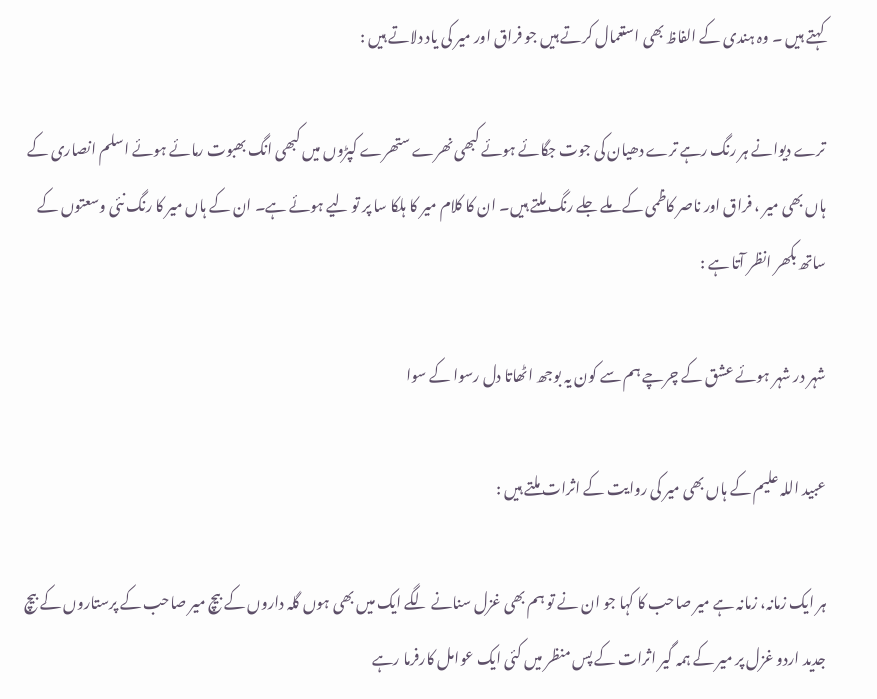کہتے ہیں ۔ وہ ہندی کے الفاظ بھی استعمال کرتے ہیں جو فراق اور میر کی یاد دلاتے ہیں :

ترے دیوانے ہر رنگ رہے ترے دھیان کی جوت جگائے ہوئے کبھی نھرے ستھرے کپڑوں میں کبھی انگ بھبوت رمائے ہوئے اسلم انصاری کے ہاں بھی میر ، فراق اور ناصر کاظمی کے ملے جلے رنگ ملتے ہیں۔ ان کا کلام میر کا ہلکا سا پر تو لیے ہوئے ہے۔ ان کے ہاں میر کا رنگ نئی وسعتوں کے ساتھ بکھر انظر آتا ہے :

شہر در شہر ہوئے عشق کے چرچے ہم سے کون یہ بوجھ اٹھاتا دل رسوا کے سوا

عبید اللہ علیم کے ہاں بھی میر کی روایت کے اثرات ملتے ہیں :

ہر ایک زمانہ، زمانہ ہے میر صاحب کا کہا جو ان نے تو ہم بھی غزل سنانے لگے ایک میں بھی ہوں گلہ داروں کے بیچ میر صاحب کے پرستاروں کے بیچ جدید اردو غزل پر میر کے ہمہ گیر اثرات کے پس منظر میں کئی ایک عوامل کارفرما رہے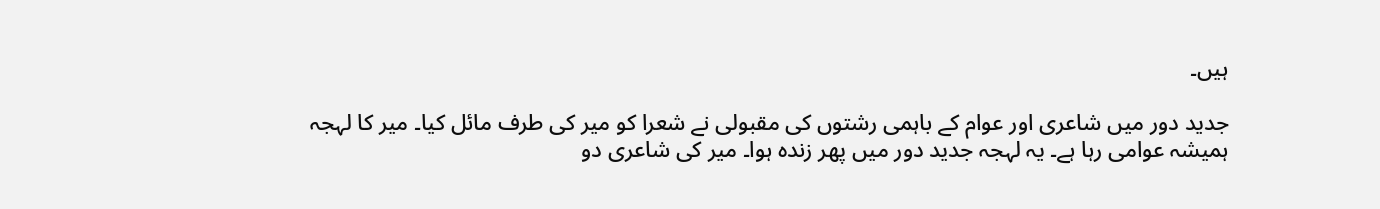ہیں۔

جدید دور میں شاعری اور عوام کے باہمی رشتوں کی مقبولی نے شعرا کو میر کی طرف مائل کیا۔ میر کا لہجہ ہمیشہ عوامی رہا ہے۔ یہ لہجہ جدید دور میں پھر زندہ ہوا۔ میر کی شاعری دو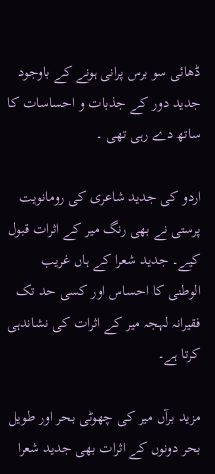ڈھائی سو برس پرانی ہونے کے باوجود جدید دور کے جذبات و احساسات کا ساتھ دے رہی تھی ۔

اردو کی جدید شاعری کی رومانویت پرستی نے بھی رنگ میر کے اثرات قبول کیے۔ جدید شعرا کے ہاں غریب الوطنی کا احساس اور کسی حد تک فقیرانہ لہجہ میر کے اثرات کی نشاندہی کرتا ہے۔

مزید برآں میر کی چھوٹی بحر اور طویل بحر دونوں کے اثرات بھی جدید شعرا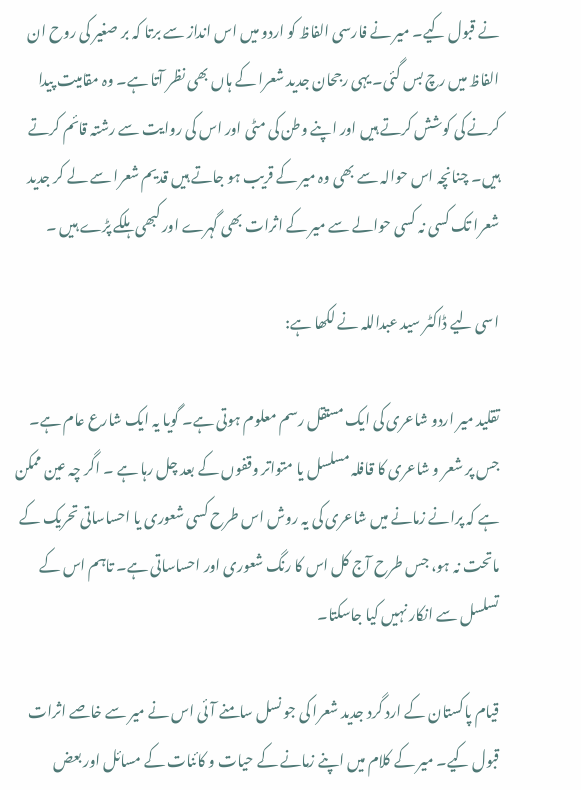نے قبول کیے۔ میر نے فارسی الفاظ کو اردو میں اس انداز سے برتا کہ بر صغیر کی روح ان الفاظ میں رچ بس گئی۔ یہی رجحان جدید شعرا کے ہاں بھی نظر آتا ہے۔ وہ مقامیت پیدا کرنے کی کوشش کرتے ہیں اور اپنے وطن کی مٹی اور اس کی روایت سے رشتہ قائم کرتے ہیں۔ چنانچہ اس حوالہ سے بھی وہ میر کے قریب ہو جاتے ہیں قدیم شعرا سے لے کر جدید شعرا تک کسی نہ کسی حوالے سے میر کے اثرات بھی گہرے اور کبھی ہلکے پڑے ہیں ۔

اسی لیے ڈاکٹر سید عبداللہ نے لکھا ہے:

تقلید میر اردو شاعری کی ایک مستقل رسم معلوم ہوتی ہے۔ گویا یہ ایک شارع عام ہے۔ جس پر شعر و شاعری کا قافلہ مسلسل یا متواتر وقفوں کے بعد چل رہا ہے ۔ اگر چہ عین ممکن ہے کہ پرانے زمانے میں شاعری کی یہ روش اس طرح کسی شعوری یا احساساتی تحریک کے ماتحت نہ ہو، جس طرح آج کل اس کا رنگ شعوری اور احساساتی ہے۔ تاہم اس کے تسلسل سے انکار نہیں کیا جاسکتا۔

قیام پاکستان کے ارد گرد جدید شعرا کی جو نسل سامنے آئی اس نے میر سے خاصے اثرات قبول کیے۔ میر کے کلام میں اپنے زمانے کے حیات و کائنات کے مسائل اور بعض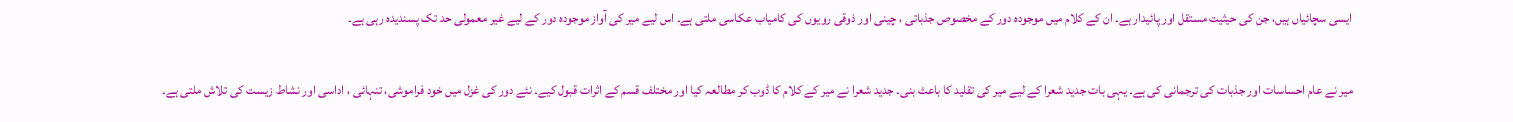ایسی سچائیاں ہیں، جن کی حیثیت مستقل اور پائیدار ہے۔ ان کے کلام میں موجودہ دور کے مخصوص جذباتی ، چینی اور ذوقی رویوں کی کامیاب عکاسی ملتی ہے۔ اس لیے میر کی آواز موجودہ دور کے لیے غیر معمولی حد تک پسندیدہ رہی ہے۔

میر نے عام احساسات اور جذبات کی ترجمانی کی ہے۔ یہی بات جدید شعرا کے لیے میر کی تقلید کا باعث بنی۔ جدید شعرا نے میر کے کلام کا ڈوب کر مطالعہ کیا اور مختلف قسم کے اثرات قبول کیے۔ نئے دور کی غزل میں خود فراموشی، تنہائی ، اداسی اور نشاط زیست کی تلاش ملتی ہے۔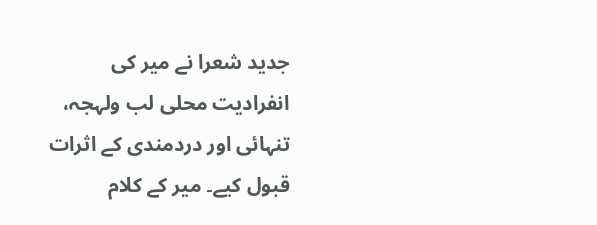جدید شعرا نے میر کی انفرادیت محلی لب ولہجہ، تنہائی اور دردمندی کے اثرات قبول کیے۔ میر کے کلام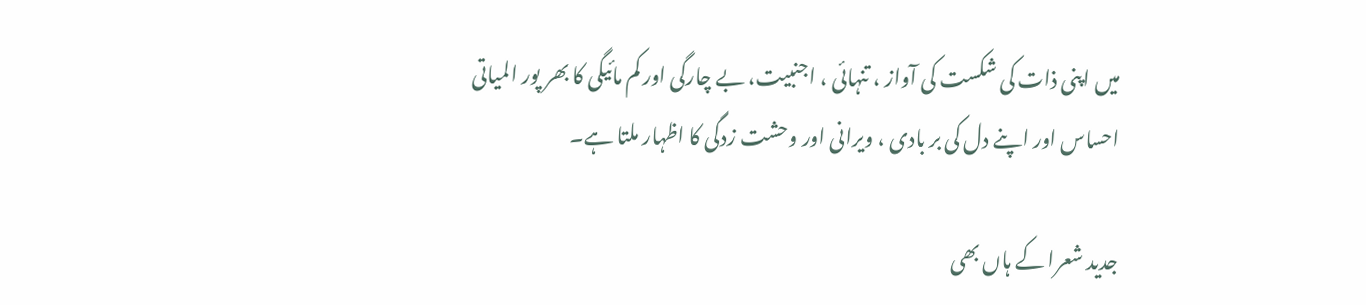میں اپنی ذات کی شکست کی آواز ، تنہائی ، اجنبیت، بے چارگی اور کم مائیگی کا بھر پور المیاتی احساس اور اپنے دل کی بر بادی ، ویرانی اور وحشت زدگی کا اظہار ملتا ہے۔

جدید شعرا کے ہاں بھی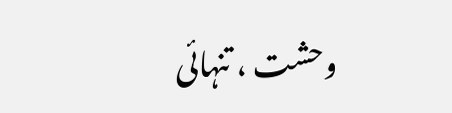وحشت ، تنہائی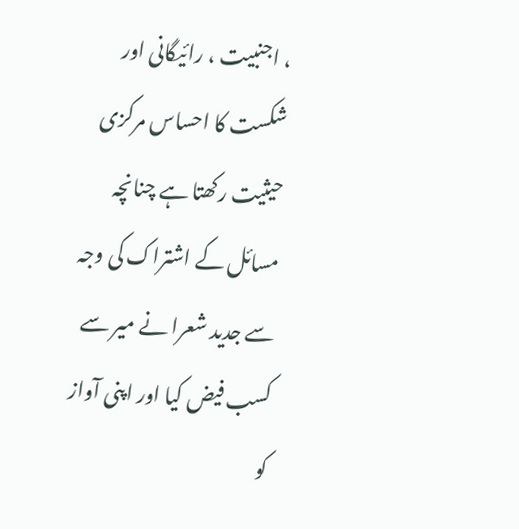، اجنبیت ، رائیگانی اور شکست کا احساس مرکزی حیثیت رکھتا ہے چنانچہ مسائل کے اشتراک کی وجہ سے جدید شعرا نے میر سے کسب فیض کیا اور اپنی آواز کو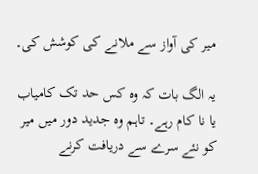میر کی آواز سے ملانے کی کوشش کی۔

یہ الگ بات کہ وہ کس حد تک کامیاب یا نا کام رہے۔ تاہم وہ جدید دور میں میر کو نئے سرے سے دریافت کرنے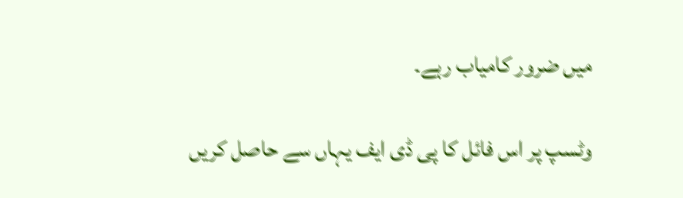میں ضرور کامیاب رہے۔

وٹسپ پر اس فائل کا پی ڈی ایف یہاں سے حاصل کریں